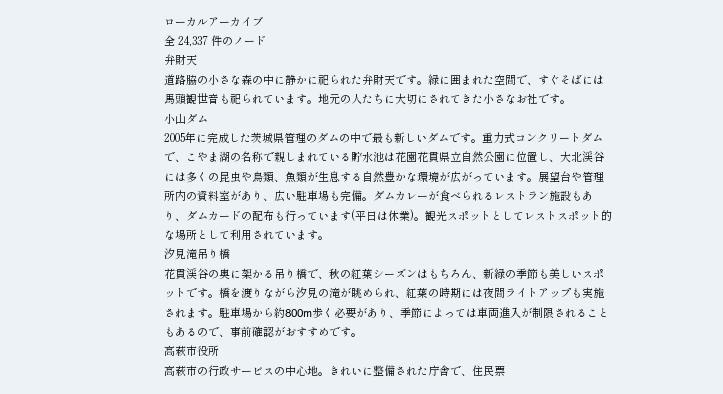ローカルアーカイブ
全 24,337 件のノード
弁財天
道路脇の小さな森の中に静かに祀られた弁財天です。緑に囲まれた空間で、すぐそばには馬頭観世音も祀られています。地元の人たちに大切にされてきた小さなお社です。
小山ダム
2005年に完成した茨城県管理のダムの中で最も新しいダムです。重力式コンクリートダムで、こやま湖の名称で親しまれている貯水池は花園花貫県立自然公園に位置し、大北渓谷には多くの昆虫や鳥類、魚類が生息する自然豊かな環境が広がっています。展望台や管理所内の資料室があり、広い駐車場も完備。ダムカレーが食べられるレストラン施設もあり、ダムカードの配布も行っています(平日は休業)。観光スポットとしてレストスポット的な場所として利用されています。
汐見滝吊り橋
花貫渓谷の奥に架かる吊り橋で、秋の紅葉シーズンはもちろん、新緑の季節も美しいスポットです。橋を渡りながら汐見の滝が眺められ、紅葉の時期には夜間ライトアップも実施されます。駐車場から約800m歩く必要があり、季節によっては車両進入が制限されることもあるので、事前確認がおすすめです。
高萩市役所
高萩市の行政サービスの中心地。きれいに整備された庁舎で、住民票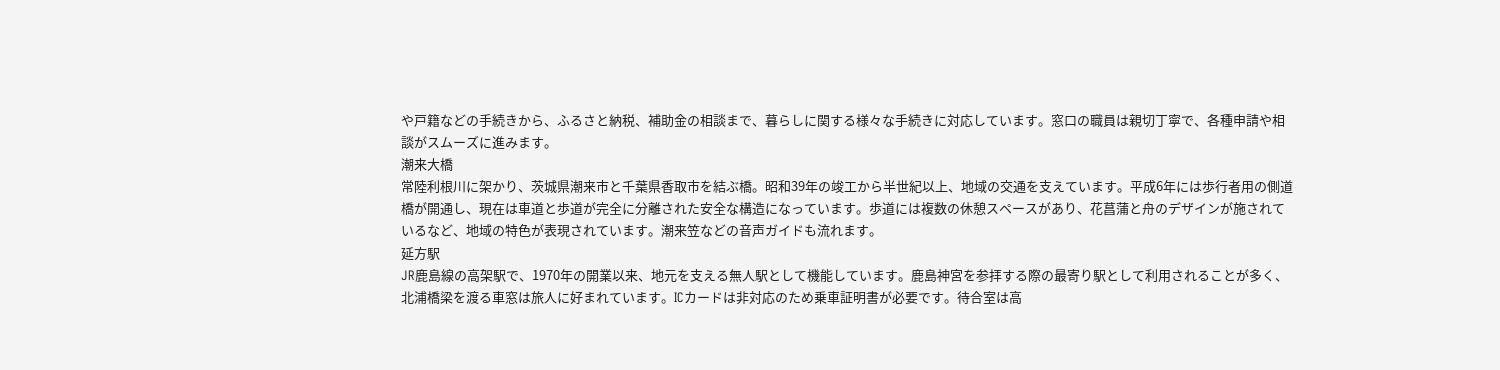や戸籍などの手続きから、ふるさと納税、補助金の相談まで、暮らしに関する様々な手続きに対応しています。窓口の職員は親切丁寧で、各種申請や相談がスムーズに進みます。
潮来大橋
常陸利根川に架かり、茨城県潮来市と千葉県香取市を結ぶ橋。昭和39年の竣工から半世紀以上、地域の交通を支えています。平成6年には歩行者用の側道橋が開通し、現在は車道と歩道が完全に分離された安全な構造になっています。歩道には複数の休憩スペースがあり、花菖蒲と舟のデザインが施されているなど、地域の特色が表現されています。潮来笠などの音声ガイドも流れます。
延方駅
JR鹿島線の高架駅で、1970年の開業以来、地元を支える無人駅として機能しています。鹿島神宮を参拝する際の最寄り駅として利用されることが多く、北浦橋梁を渡る車窓は旅人に好まれています。ICカードは非対応のため乗車証明書が必要です。待合室は高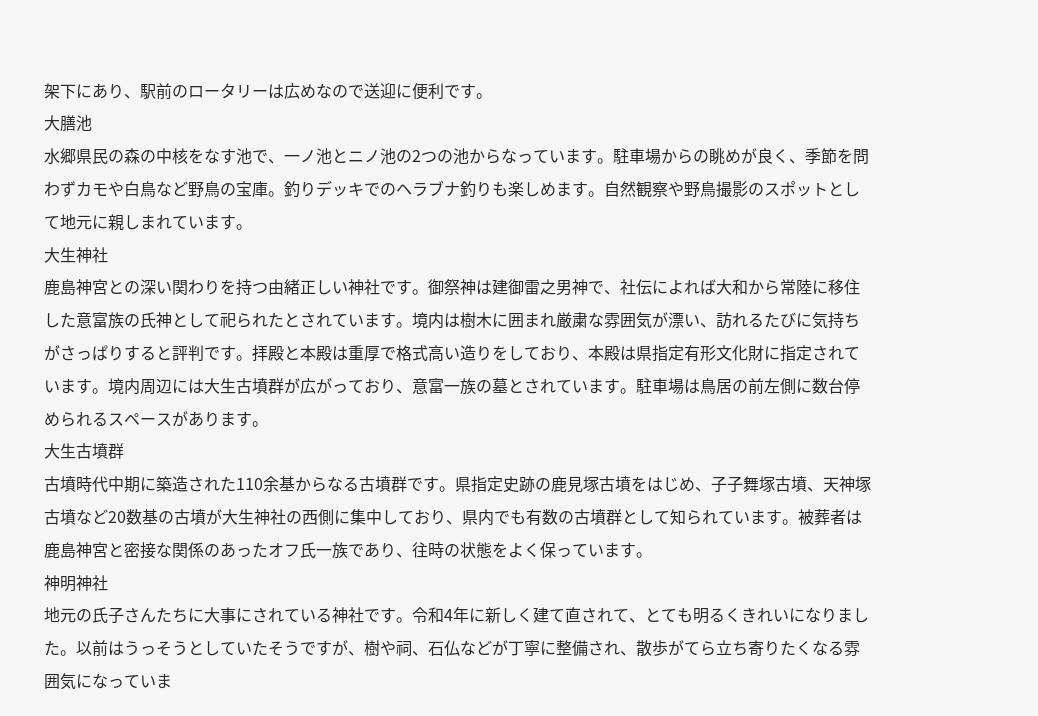架下にあり、駅前のロータリーは広めなので送迎に便利です。
大膳池
水郷県民の森の中核をなす池で、一ノ池とニノ池の2つの池からなっています。駐車場からの眺めが良く、季節を問わずカモや白鳥など野鳥の宝庫。釣りデッキでのヘラブナ釣りも楽しめます。自然観察や野鳥撮影のスポットとして地元に親しまれています。
大生神社
鹿島神宮との深い関わりを持つ由緒正しい神社です。御祭神は建御雷之男神で、社伝によれば大和から常陸に移住した意富族の氏神として祀られたとされています。境内は樹木に囲まれ厳粛な雰囲気が漂い、訪れるたびに気持ちがさっぱりすると評判です。拝殿と本殿は重厚で格式高い造りをしており、本殿は県指定有形文化財に指定されています。境内周辺には大生古墳群が広がっており、意富一族の墓とされています。駐車場は鳥居の前左側に数台停められるスペースがあります。
大生古墳群
古墳時代中期に築造された110余基からなる古墳群です。県指定史跡の鹿見塚古墳をはじめ、子子舞塚古墳、天神塚古墳など20数基の古墳が大生神社の西側に集中しており、県内でも有数の古墳群として知られています。被葬者は鹿島神宮と密接な関係のあったオフ氏一族であり、往時の状態をよく保っています。
神明神社
地元の氏子さんたちに大事にされている神社です。令和4年に新しく建て直されて、とても明るくきれいになりました。以前はうっそうとしていたそうですが、樹や祠、石仏などが丁寧に整備され、散歩がてら立ち寄りたくなる雰囲気になっていま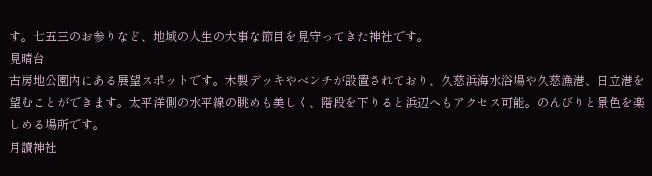す。七五三のお参りなど、地域の人生の大事な節目を見守ってきた神社です。
見晴台
古房地公園内にある展望スポットです。木製デッキやベンチが設置されており、久慈浜海水浴場や久慈漁港、日立港を望むことができます。太平洋側の水平線の眺めも美しく、階段を下りると浜辺へもアクセス可能。のんびりと景色を楽しめる場所です。
月讀神社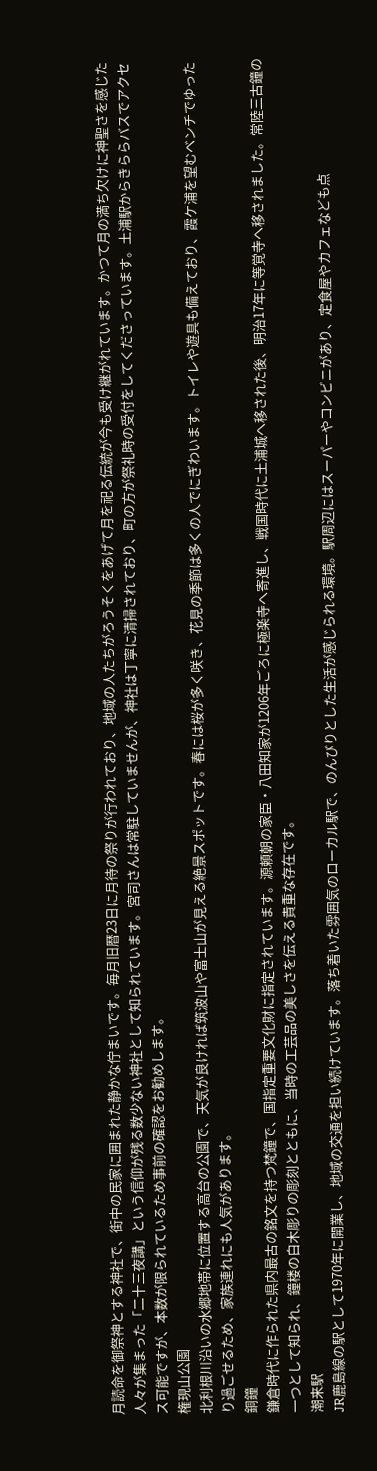月読命を御祭神とする神社で、街中の民家に囲まれた静かな佇まいです。毎月旧暦23日に月待の祭りが行われており、地域の人たちがろうそくをあげて月を祀る伝統が今も受け継がれています。かつて月の満ち欠けに神聖さを感じた人々が集まった「二十三夜講」という信仰が残る数少ない神社として知られています。宮司さんは常駐していませんが、神社は丁寧に清掃されており、町の方が祭礼時の受付をしてくださっています。土浦駅からきららバスでアクセス可能ですが、本数が限られているため事前の確認をお勧めします。
権現山公園
北利根川沿いの水郷地帯に位置する高台の公園で、天気が良ければ筑波山や富士山が見える絶景スポットです。春には桜が多く咲き、花見の季節は多くの人でにぎわいます。トイレや遊具も備えており、霞ケ浦を望むベンチでゆったり過ごせるため、家族連れにも人気があります。
銅鐘
鎌倉時代に作られた県内最古の銘文を持つ梵鐘で、国指定重要文化財に指定されています。源頼朝の家臣・八田知家が1206年ごろに極楽寺へ寄進し、戦国時代に土浦城へ移された後、明治17年に等覚寺へ移されました。常陸三古鐘の一つとして知られ、鐘楼の白木彫りの彫刻とともに、当時の工芸品の美しさを伝える貴重な存在です。
潮来駅
JR鹿島線の駅として1970年に開業し、地域の交通を担い続けています。落ち着いた雰囲気のローカル駅で、のんびりとした生活が感じられる環境。駅周辺にはスーパーやコンビニがあり、定食屋やカフェなども点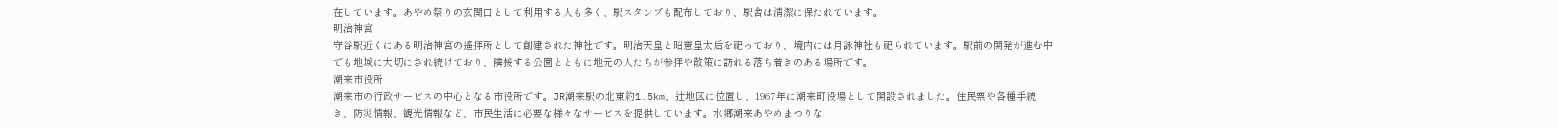在しています。あやめ祭りの玄関口として利用する人も多く、駅スタンプも配布しており、駅舎は清潔に保たれています。
明治神宮
守谷駅近くにある明治神宮の遙拝所として創建された神社です。明治天皇と昭憲皇太后を祀っており、境内には月詠神社も祀られています。駅前の開発が進む中でも地域に大切にされ続けており、隣接する公園とともに地元の人たちが参拝や散策に訪れる落ち着きのある場所です。
潮来市役所
潮来市の行政サービスの中心となる市役所です。JR潮来駅の北東約1.5km、辻地区に位置し、1967年に潮来町役場として開設されました。住民票や各種手続き、防災情報、観光情報など、市民生活に必要な様々なサービスを提供しています。水郷潮来あやめまつりな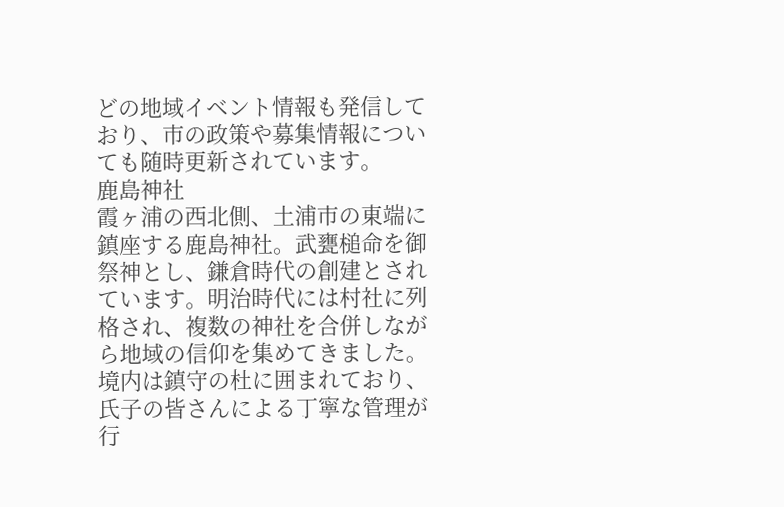どの地域イベント情報も発信しており、市の政策や募集情報についても随時更新されています。
鹿島神社
霞ヶ浦の西北側、土浦市の東端に鎮座する鹿島神社。武甕槌命を御祭神とし、鎌倉時代の創建とされています。明治時代には村社に列格され、複数の神社を合併しながら地域の信仰を集めてきました。境内は鎮守の杜に囲まれており、氏子の皆さんによる丁寧な管理が行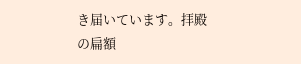き届いています。拝殿の扁額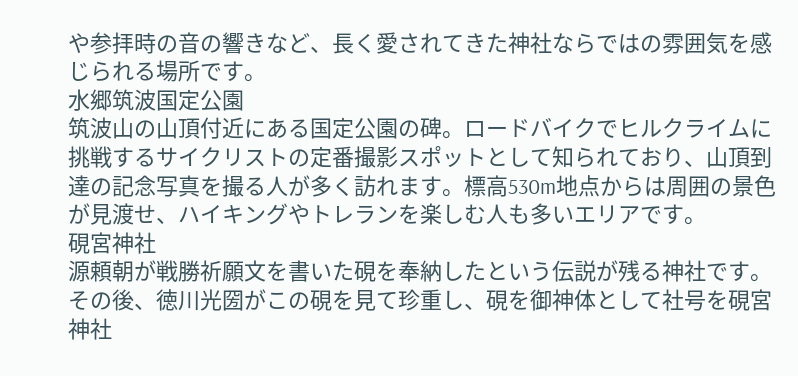や参拝時の音の響きなど、長く愛されてきた神社ならではの雰囲気を感じられる場所です。
水郷筑波国定公園
筑波山の山頂付近にある国定公園の碑。ロードバイクでヒルクライムに挑戦するサイクリストの定番撮影スポットとして知られており、山頂到達の記念写真を撮る人が多く訪れます。標高530m地点からは周囲の景色が見渡せ、ハイキングやトレランを楽しむ人も多いエリアです。
硯宮神社
源頼朝が戦勝祈願文を書いた硯を奉納したという伝説が残る神社です。その後、徳川光圀がこの硯を見て珍重し、硯を御神体として社号を硯宮神社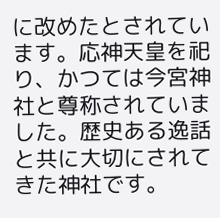に改めたとされています。応神天皇を祀り、かつては今宮神社と尊称されていました。歴史ある逸話と共に大切にされてきた神社です。